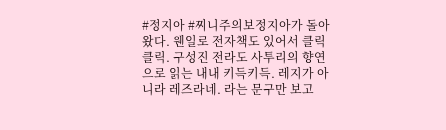#정지아 #찌니주의보정지아가 돌아왔다. 웬일로 전자책도 있어서 클릭클릭. 구성진 전라도 사투리의 향연으로 읽는 내내 키득키득. 레지가 아니라 레즈라네. 라는 문구만 보고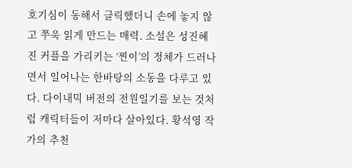호기심이 동해서 클릭했더니 손에 놓지 않고 쭈욱 읽게 만드는 매력. 소설은 성진혜진 커플을 가리키는 ‘찐이’의 정체가 드러나면서 일어나는 한바탕의 소동을 다루고 있다. 다이내믹 버전의 전원일기를 보는 것처럼 캐릭터들이 저마다 살아있다. 황석영 작가의 추천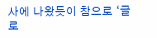사에 나왔듯이 참으로 ‘글로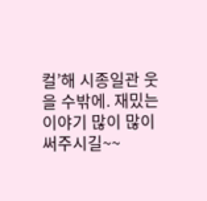컬’해 시종일관 웃을 수밖에. 재밌는 이야기 많이 많이 써주시길~~